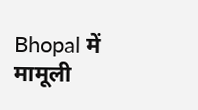Bhopal में मामूली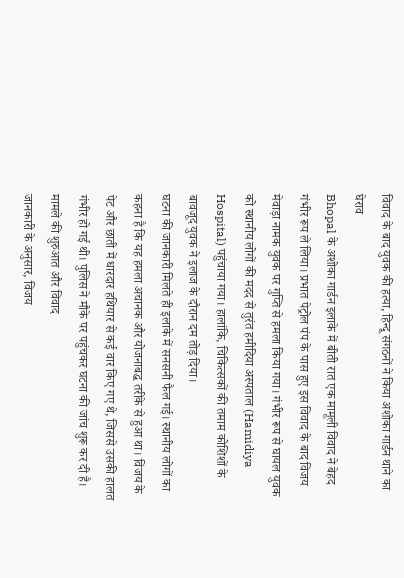विवाद के बाद युवक की हत्या, हिन्दू संगठनों ने किया अशोका गार्डन थाने का घेराव
Bhopal के अशोका गार्डन इलाके में बीती रात एक मामूली विवाद ने बेहद गंभीर रूप ले लिया। प्रभात पेट्रोल पंप के पास हुए इस विवाद के बाद विजय मेवाड़ा नामक युवक पर गुप्ति से हमला किया गया। गंभीर रूप से घायल युवक को स्थानीय लोगों की मदद से तुरंत हमीदिया अस्पताल (Hamidiya Hospital) पहुंचाया गया। हालांकि, चिकित्सकों की तमाम कोशिशों के बावजूद युवक ने इलाज के दौरान दम तोड़ दिया।
घटना की जानकारी मिलते ही इलाके में सनसनी फैल गई। स्थानीय लोगों का कहना है कि यह हमला अचानक और योजनाबद्ध तरीके से हुआ था। विजय के पेट और छाती में धारदार हथियार से कई वार किए गए थे, जिससे उसकी हालत गंभीर हो गई थी। पुलिस ने मौके पर पहुंचकर घटना की जांच शुरू कर दी है।
मामले की शुरुआत और विवाद
जानकारी के अनुसार, विजय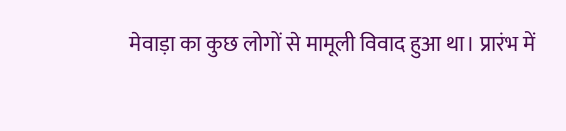मेवाड़ा का कुछ लोगों से मामूली विवाद हुआ था। प्रारंभ में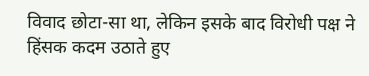विवाद छोटा-सा था, लेकिन इसके बाद विरोधी पक्ष ने हिंसक कदम उठाते हुए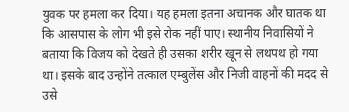युवक पर हमला कर दिया। यह हमला इतना अचानक और घातक था कि आसपास के लोग भी इसे रोक नहीं पाए। स्थानीय निवासियों ने बताया कि विजय को देखते ही उसका शरीर खून से लथपथ हो गया था। इसके बाद उन्होंने तत्काल एम्बुलेंस और निजी वाहनों की मदद से उसे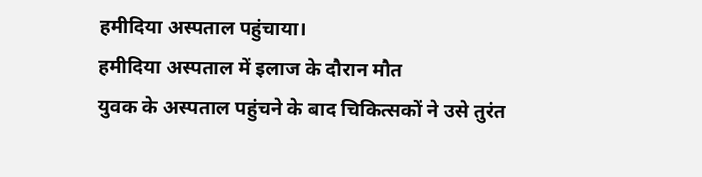हमीदिया अस्पताल पहुंचाया।
हमीदिया अस्पताल में इलाज के दौरान मौत
युवक के अस्पताल पहुंचने के बाद चिकित्सकों ने उसे तुरंत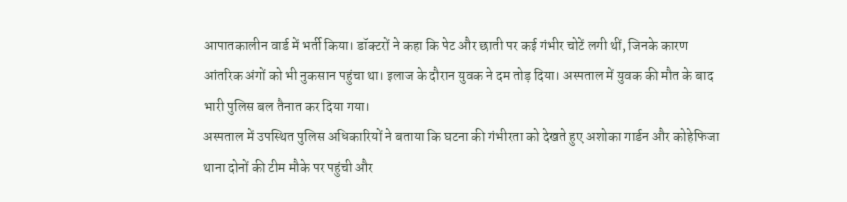आपातकालीन वार्ड में भर्ती किया। डॉक्टरों ने कहा कि पेट और छाती पर कई गंभीर चोटें लगी थीं, जिनके कारण आंतरिक अंगों को भी नुकसान पहुंचा था। इलाज के दौरान युवक ने दम तोड़ दिया। अस्पताल में युवक की मौत के बाद भारी पुलिस बल तैनात कर दिया गया।
अस्पताल में उपस्थित पुलिस अधिकारियों ने बताया कि घटना की गंभीरता को देखते हुए अशोका गार्डन और कोहेफिजा थाना दोनों की टीम मौके पर पहुंची और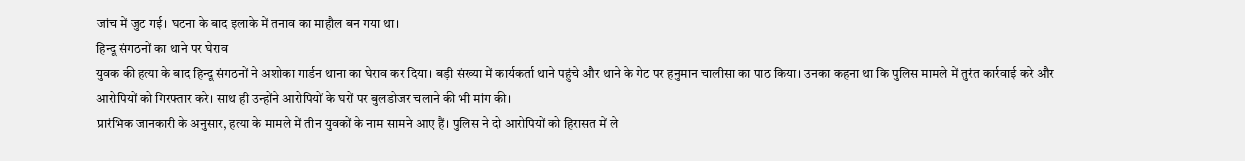जांच में जुट गई। घटना के बाद इलाके में तनाव का माहौल बन गया था।
हिन्दू संगठनों का थाने पर घेराव
युवक की हत्या के बाद हिन्दू संगठनों ने अशोका गार्डन थाना का घेराव कर दिया। बड़ी संख्या में कार्यकर्ता थाने पहुंचे और थाने के गेट पर हनुमान चालीसा का पाठ किया। उनका कहना था कि पुलिस मामले में तुरंत कार्रवाई करे और आरोपियों को गिरफ्तार करे। साथ ही उन्होंने आरोपियों के घरों पर बुलडोजर चलाने की भी मांग की।
प्रारंभिक जानकारी के अनुसार, हत्या के मामले में तीन युवकों के नाम सामने आए हैं। पुलिस ने दो आरोपियों को हिरासत में ले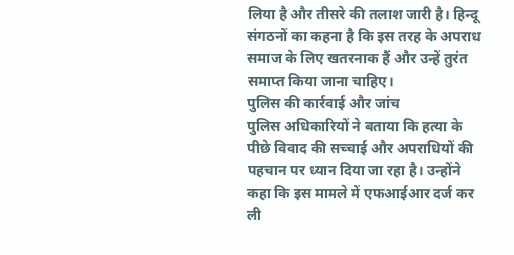लिया है और तीसरे की तलाश जारी है। हिन्दू संगठनों का कहना है कि इस तरह के अपराध समाज के लिए खतरनाक हैं और उन्हें तुरंत समाप्त किया जाना चाहिए।
पुलिस की कार्रवाई और जांच
पुलिस अधिकारियों ने बताया कि हत्या के पीछे विवाद की सच्चाई और अपराधियों की पहचान पर ध्यान दिया जा रहा है। उन्होंने कहा कि इस मामले में एफआईआर दर्ज कर ली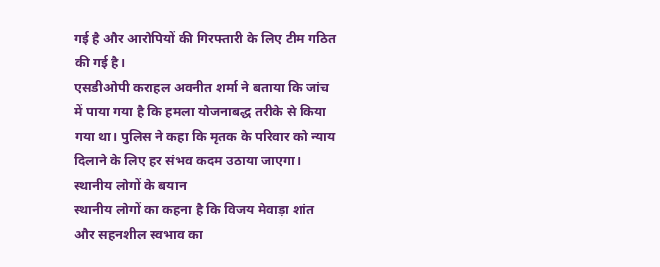गई है और आरोपियों की गिरफ्तारी के लिए टीम गठित की गई है।
एसडीओपी कराहल अवनीत शर्मा ने बताया कि जांच में पाया गया है कि हमला योजनाबद्ध तरीके से किया गया था। पुलिस ने कहा कि मृतक के परिवार को न्याय दिलाने के लिए हर संभव कदम उठाया जाएगा।
स्थानीय लोगों के बयान
स्थानीय लोगों का कहना है कि विजय मेवाड़ा शांत और सहनशील स्वभाव का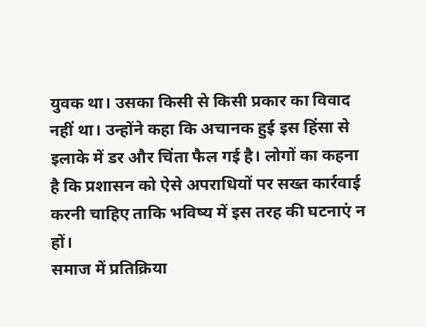युवक था। उसका किसी से किसी प्रकार का विवाद नहीं था। उन्होंने कहा कि अचानक हुई इस हिंसा से इलाके में डर और चिंता फैल गई है। लोगों का कहना है कि प्रशासन को ऐसे अपराधियों पर सख्त कार्रवाई करनी चाहिए ताकि भविष्य में इस तरह की घटनाएं न हों।
समाज में प्रतिक्रिया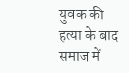युवक की हत्या के बाद समाज में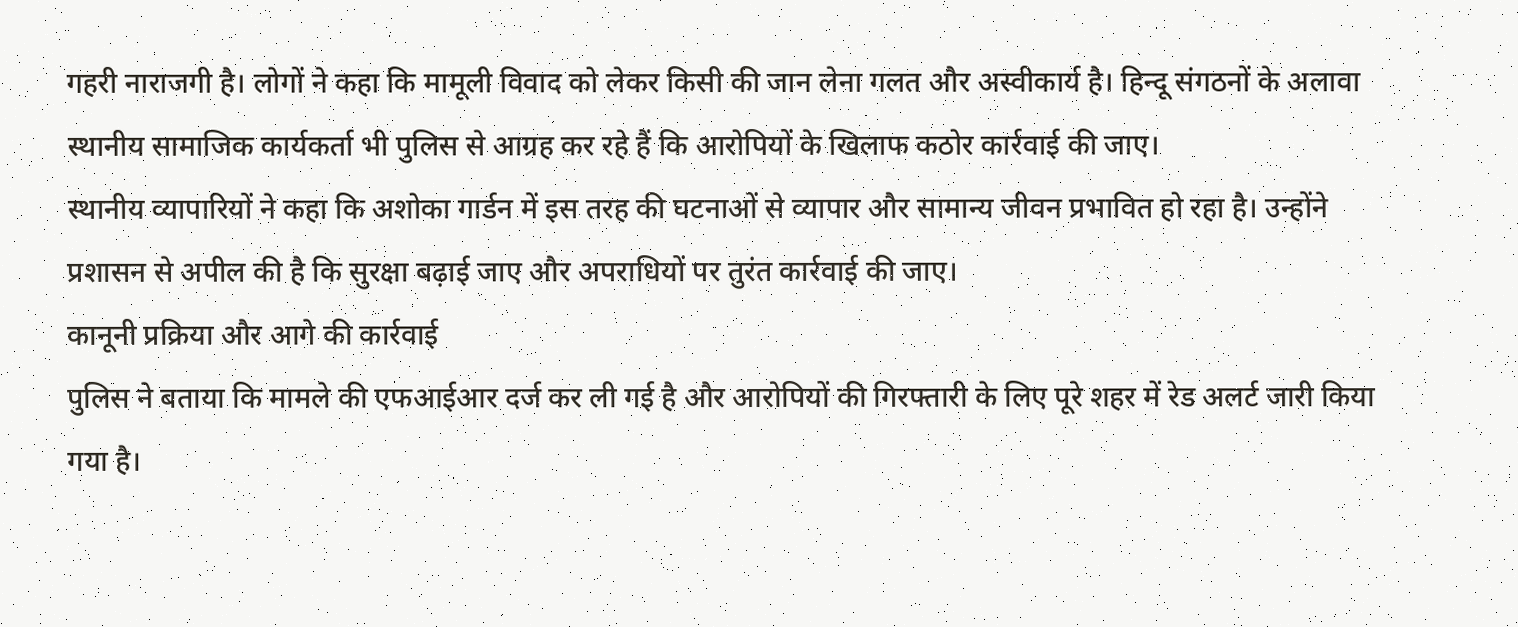गहरी नाराजगी है। लोगों ने कहा कि मामूली विवाद को लेकर किसी की जान लेना गलत और अस्वीकार्य है। हिन्दू संगठनों के अलावा स्थानीय सामाजिक कार्यकर्ता भी पुलिस से आग्रह कर रहे हैं कि आरोपियों के खिलाफ कठोर कार्रवाई की जाए।
स्थानीय व्यापारियों ने कहा कि अशोका गार्डन में इस तरह की घटनाओं से व्यापार और सामान्य जीवन प्रभावित हो रहा है। उन्होंने प्रशासन से अपील की है कि सुरक्षा बढ़ाई जाए और अपराधियों पर तुरंत कार्रवाई की जाए।
कानूनी प्रक्रिया और आगे की कार्रवाई
पुलिस ने बताया कि मामले की एफआईआर दर्ज कर ली गई है और आरोपियों की गिरफ्तारी के लिए पूरे शहर में रेड अलर्ट जारी किया गया है।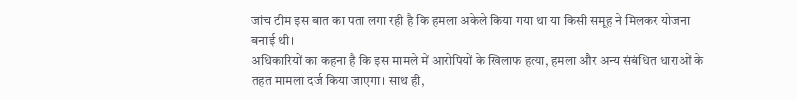जांच टीम इस बात का पता लगा रही है कि हमला अकेले किया गया था या किसी समूह ने मिलकर योजना बनाई थी।
अधिकारियों का कहना है कि इस मामले में आरोपियों के खिलाफ हत्या, हमला और अन्य संबंधित धाराओं के तहत मामला दर्ज किया जाएगा। साथ ही,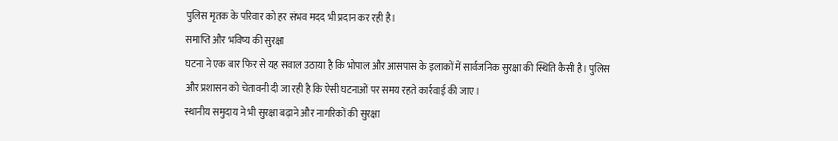पुलिस मृतक के परिवार को हर संभव मदद भी प्रदान कर रही है।
समाप्ति और भविष्य की सुरक्षा
घटना ने एक बार फिर से यह सवाल उठाया है कि भोपाल और आसपास के इलाकों में सार्वजनिक सुरक्षा की स्थिति कैसी है। पुलिस और प्रशासन को चेतावनी दी जा रही है कि ऐसी घटनाओं पर समय रहते कार्रवाई की जाए।
स्थानीय समुदाय ने भी सुरक्षा बढ़ाने और नागरिकों की सुरक्षा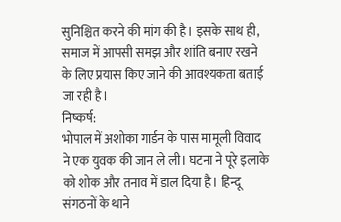सुनिश्चित करने की मांग की है। इसके साथ ही, समाज में आपसी समझ और शांति बनाए रखने के लिए प्रयास किए जाने की आवश्यकता बताई जा रही है।
निष्कर्ष:
भोपाल में अशोका गार्डन के पास मामूली विवाद ने एक युवक की जान ले ली। घटना ने पूरे इलाके को शोक और तनाव में डाल दिया है। हिन्दू संगठनों के थाने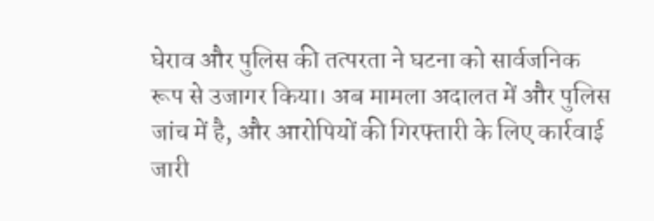घेराव और पुलिस की तत्परता ने घटना को सार्वजनिक रूप से उजागर किया। अब मामला अदालत में और पुलिस जांच में है, और आरोपियों की गिरफ्तारी के लिए कार्रवाई जारी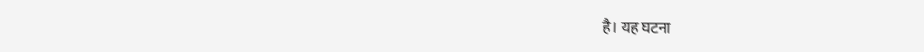है। यह घटना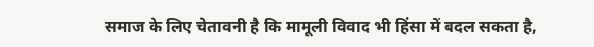समाज के लिए चेतावनी है कि मामूली विवाद भी हिंसा में बदल सकता है,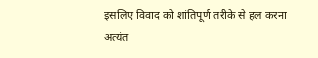इसलिए विवाद को शांतिपूर्ण तरीके से हल करना अत्यंत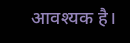आवश्यक है।